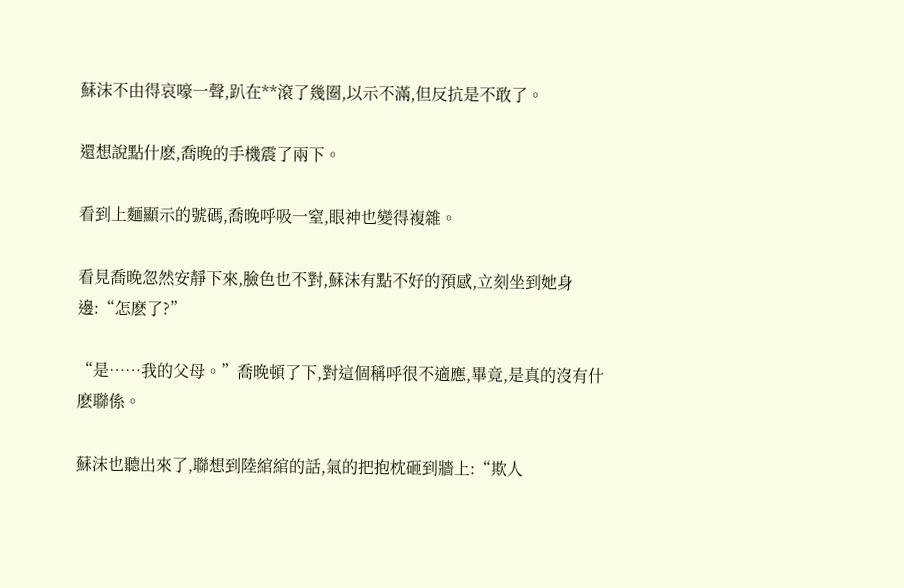蘇沫不由得哀嚎一聲,趴在**滾了幾圈,以示不滿,但反抗是不敢了。

還想說點什麽,喬晚的手機震了兩下。

看到上麵顯示的號碼,喬晚呼吸一窒,眼神也變得複雜。

看見喬晚忽然安靜下來,臉色也不對,蘇沫有點不好的預感,立刻坐到她身邊:“怎麽了?”

“是……我的父母。”喬晚頓了下,對這個稱呼很不適應,畢竟,是真的沒有什麽聯係。

蘇沫也聽出來了,聯想到陸綰綰的話,氣的把抱枕砸到牆上:“欺人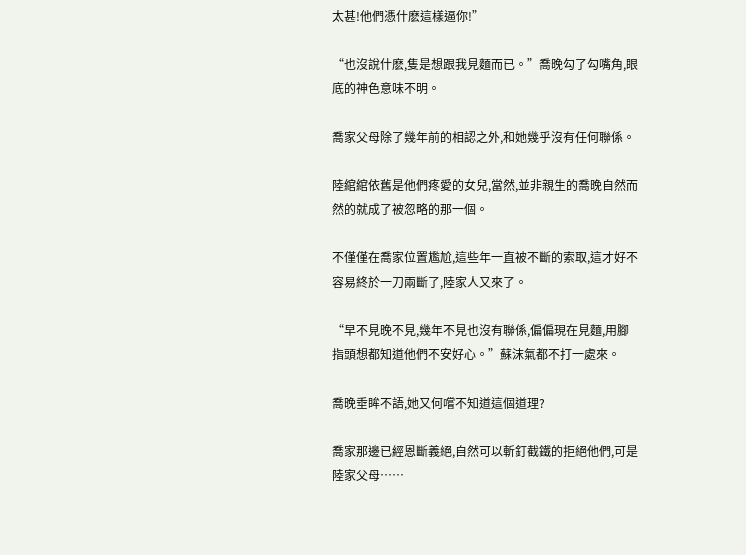太甚!他們憑什麽這樣逼你!”

“也沒說什麽,隻是想跟我見麵而已。”喬晚勾了勾嘴角,眼底的神色意味不明。

喬家父母除了幾年前的相認之外,和她幾乎沒有任何聯係。

陸綰綰依舊是他們疼愛的女兒,當然,並非親生的喬晚自然而然的就成了被忽略的那一個。

不僅僅在喬家位置尷尬,這些年一直被不斷的索取,這才好不容易終於一刀兩斷了,陸家人又來了。

“早不見晚不見,幾年不見也沒有聯係,偏偏現在見麵,用腳指頭想都知道他們不安好心。”蘇沫氣都不打一處來。

喬晚垂眸不語,她又何嚐不知道這個道理?

喬家那邊已經恩斷義絕,自然可以斬釘截鐵的拒絕他們,可是陸家父母……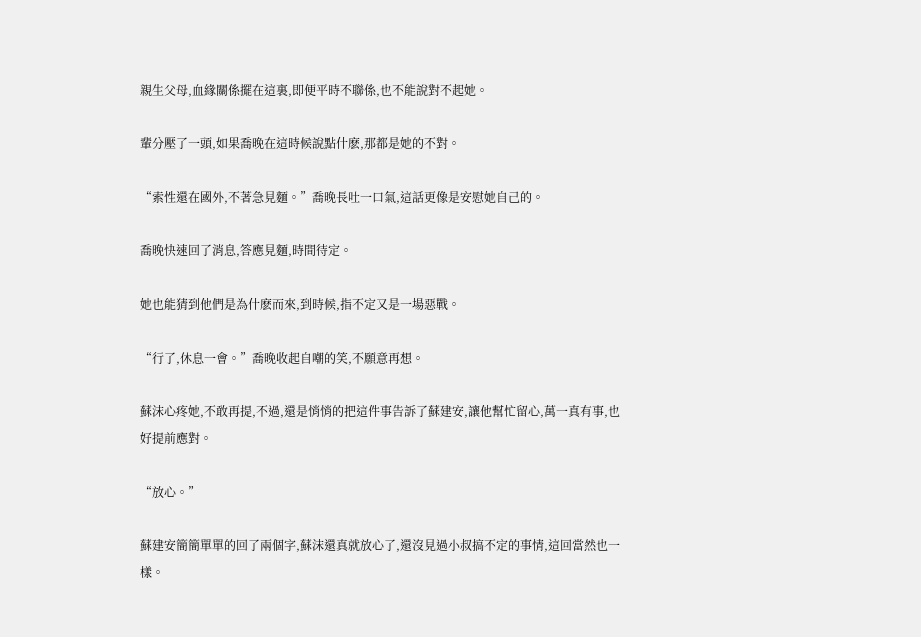親生父母,血緣關係擺在這裏,即便平時不聯係,也不能說對不起她。

輩分壓了一頭,如果喬晚在這時候說點什麽,那都是她的不對。

“索性還在國外,不著急見麵。”喬晚長吐一口氣,這話更像是安慰她自己的。

喬晚快速回了消息,答應見麵,時間待定。

她也能猜到他們是為什麽而來,到時候,指不定又是一場惡戰。

“行了,休息一會。”喬晚收起自嘲的笑,不願意再想。

蘇沫心疼她,不敢再提,不過,還是悄悄的把這件事告訴了蘇建安,讓他幫忙留心,萬一真有事,也好提前應對。

“放心。”

蘇建安簡簡單單的回了兩個字,蘇沫還真就放心了,還沒見過小叔搞不定的事情,這回當然也一樣。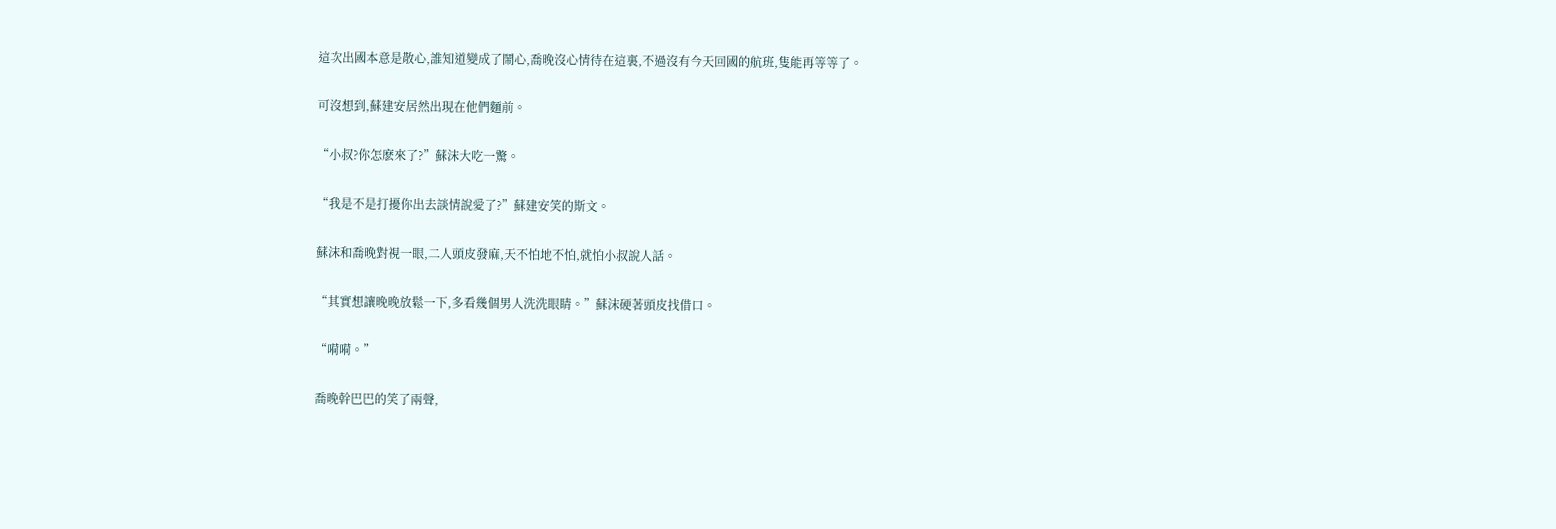這次出國本意是散心,誰知道變成了鬧心,喬晚沒心情待在這裏,不過沒有今天回國的航班,隻能再等等了。

可沒想到,蘇建安居然出現在他們麵前。

“小叔?你怎麽來了?”蘇沫大吃一驚。

“我是不是打擾你出去談情說愛了?”蘇建安笑的斯文。

蘇沫和喬晚對視一眼,二人頭皮發麻,天不怕地不怕,就怕小叔說人話。

“其實想讓晚晚放鬆一下,多看幾個男人洗洗眼睛。”蘇沫硬著頭皮找借口。

“嗬嗬。”

喬晚幹巴巴的笑了兩聲,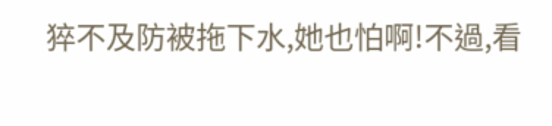猝不及防被拖下水,她也怕啊!不過,看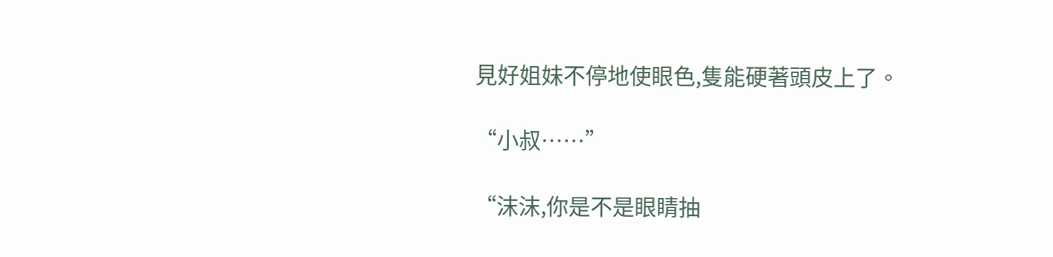見好姐妹不停地使眼色,隻能硬著頭皮上了。

“小叔……”

“沫沫,你是不是眼睛抽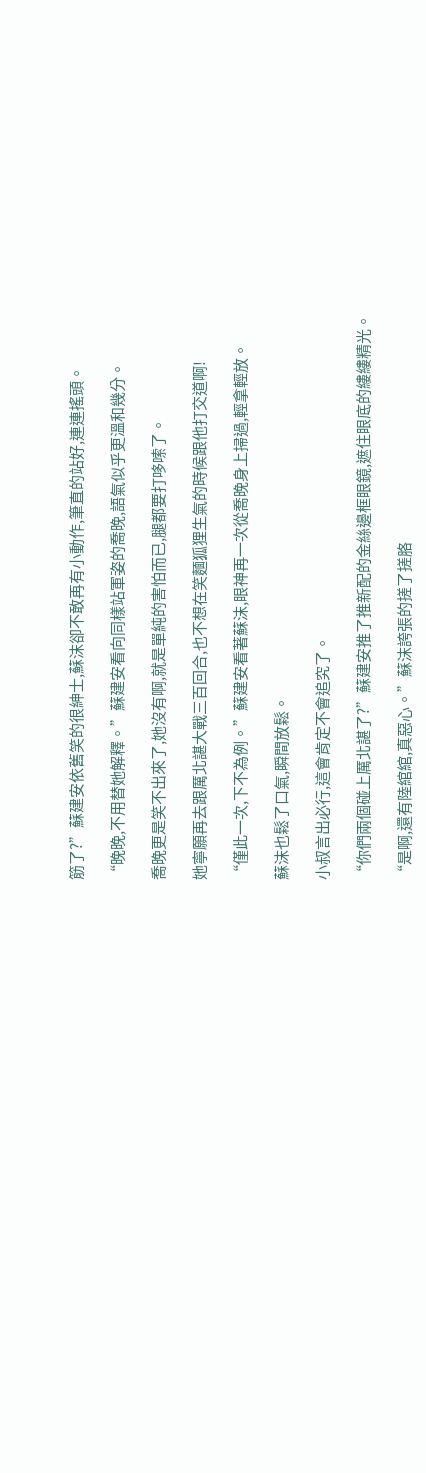筋了?”蘇建安依舊笑的很紳士,蘇沫卻不敢再有小動作,筆直的站好,連連搖頭。

“晚晚,不用替她解釋。”蘇建安看向同樣站軍姿的喬晚,語氣似乎更溫和幾分。

喬晚更是笑不出來了,她沒有啊,就是單純的害怕而已,腿都要打哆嗦了。

她寧願再去跟厲北諶大戰三百回合,也不想在笑麵狐狸生氣的時候跟他打交道啊!

“僅此一次,下不為例。”蘇建安看著蘇沫,眼神再一次從喬晚身上掃過,輕拿輕放。

蘇沫也鬆了口氣,瞬間放鬆。

小叔言出必行,這會肯定不會追究了。

“你們兩個碰上厲北諶了?”蘇建安推了推新配的金絲邊框眼鏡,遮住眼底的縷縷精光。

“是啊,還有陸綰綰,真惡心。”蘇沫誇張的搓了搓胳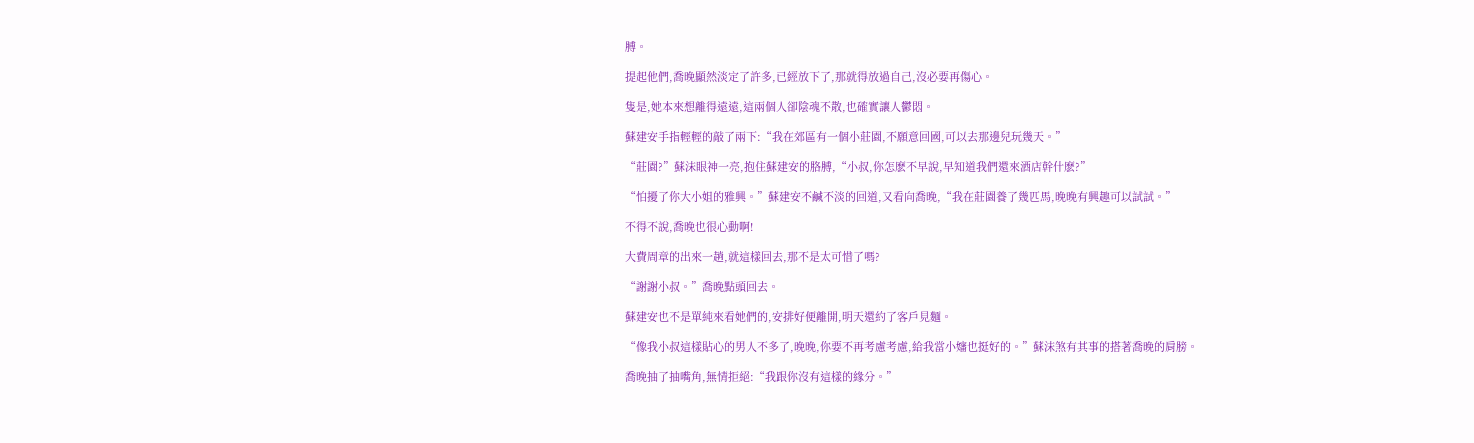膊。

提起他們,喬晚顯然淡定了許多,已經放下了,那就得放過自己,沒必要再傷心。

隻是,她本來想離得遠遠,這兩個人卻陰魂不散,也確實讓人鬱悶。

蘇建安手指輕輕的敲了兩下:“我在郊區有一個小莊園,不願意回國,可以去那邊兒玩幾天。”

“莊園?”蘇沫眼神一亮,抱住蘇建安的胳膊,“小叔,你怎麽不早說,早知道我們還來酒店幹什麽?”

“怕擾了你大小姐的雅興。”蘇建安不鹹不淡的回道,又看向喬晚,“我在莊園養了幾匹馬,晚晚有興趣可以試試。”

不得不說,喬晚也很心動啊!

大費周章的出來一趟,就這樣回去,那不是太可惜了嗎?

“謝謝小叔。”喬晚點頭回去。

蘇建安也不是單純來看她們的,安排好便離開,明天還約了客戶見麵。

“像我小叔這樣貼心的男人不多了,晚晚,你要不再考慮考慮,給我當小嬸也挺好的。”蘇沫煞有其事的搭著喬晚的肩膀。

喬晚抽了抽嘴角,無情拒絕:“我跟你沒有這樣的緣分。”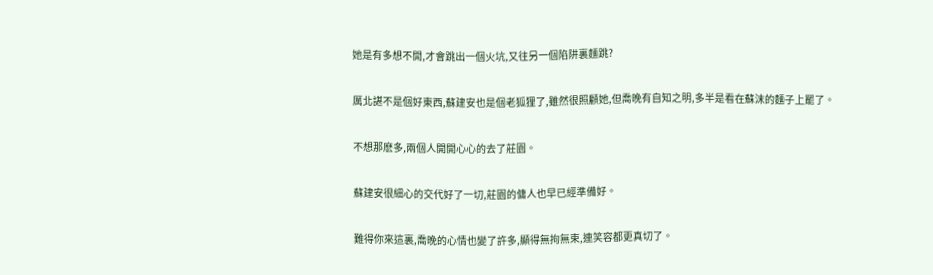她是有多想不開,才會跳出一個火坑,又往另一個陷阱裏麵跳?

厲北諶不是個好東西,蘇建安也是個老狐狸了,雖然很照顧她,但喬晚有自知之明,多半是看在蘇沫的麵子上罷了。

不想那麽多,兩個人開開心心的去了莊園。

蘇建安很細心的交代好了一切,莊園的傭人也早已經準備好。

難得你來這裏,喬晚的心情也變了許多,顯得無拘無束,連笑容都更真切了。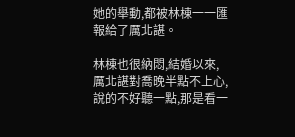她的舉動,都被林棟一一匯報給了厲北諶。

林棟也很納悶,結婚以來,厲北諶對喬晚半點不上心,說的不好聽一點,那是看一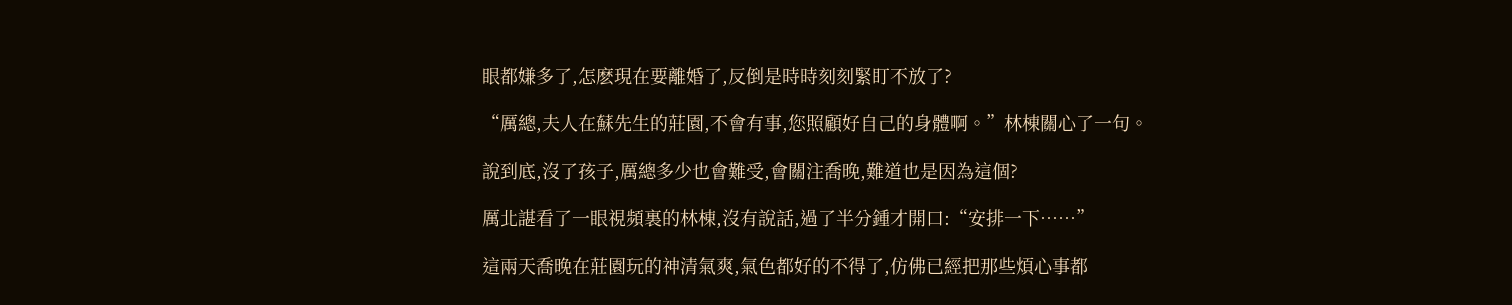眼都嫌多了,怎麽現在要離婚了,反倒是時時刻刻緊盯不放了?

“厲總,夫人在蘇先生的莊園,不會有事,您照顧好自己的身體啊。”林棟關心了一句。

說到底,沒了孩子,厲總多少也會難受,會關注喬晚,難道也是因為這個?

厲北諶看了一眼視頻裏的林棟,沒有說話,過了半分鍾才開口:“安排一下……”

這兩天喬晚在莊園玩的神清氣爽,氣色都好的不得了,仿佛已經把那些煩心事都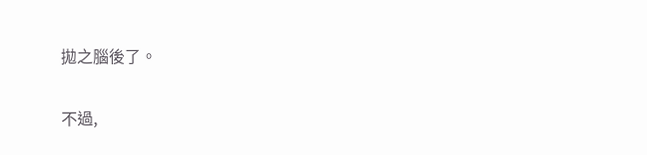拋之腦後了。

不過,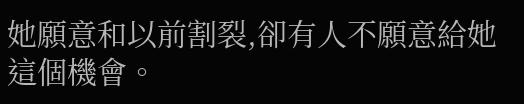她願意和以前割裂,卻有人不願意給她這個機會。